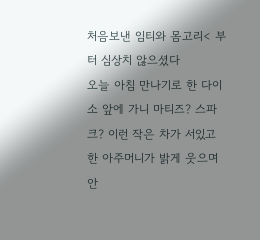처음보낸 임티와 몸고리< 부터 심상치 않으셨다
오늘 아침 만나기로 한 다이소 앞에 가니 마티즈? 스파크? 이런 작은 차가 서있고
한 아주머니가 밝게 웃으며 안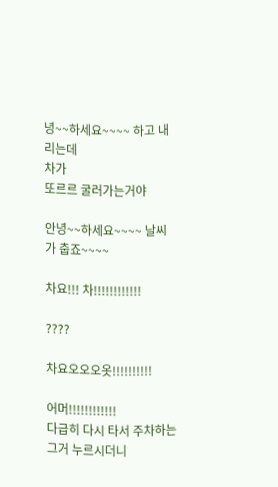녕~~하세요~~~~ 하고 내리는데
차가
또르르 굴러가는거야

안녕~~하세요~~~~ 날씨가 춥죠~~~~

차요!!! 차!!!!!!!!!!!!

????

차요오오오옷!!!!!!!!!!

어머!!!!!!!!!!!!
다급히 다시 타서 주차하는 그거 누르시더니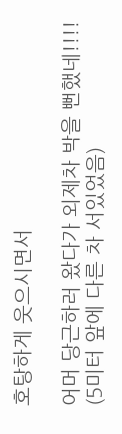호탕하게 웃으시면서

어머 당근하러 왔다가 외제차 박을 뻔했네!!!!
(5미터 앞에 다른 차 서있었음)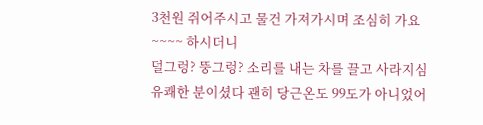3천원 쥐어주시고 물건 가져가시며 조심히 가요~~~~ 하시더니
덜그렁? 뚱그렁? 소리를 내는 차를 끌고 사라지심
유쾌한 분이셨다 괜히 당근온도 99도가 아니었어